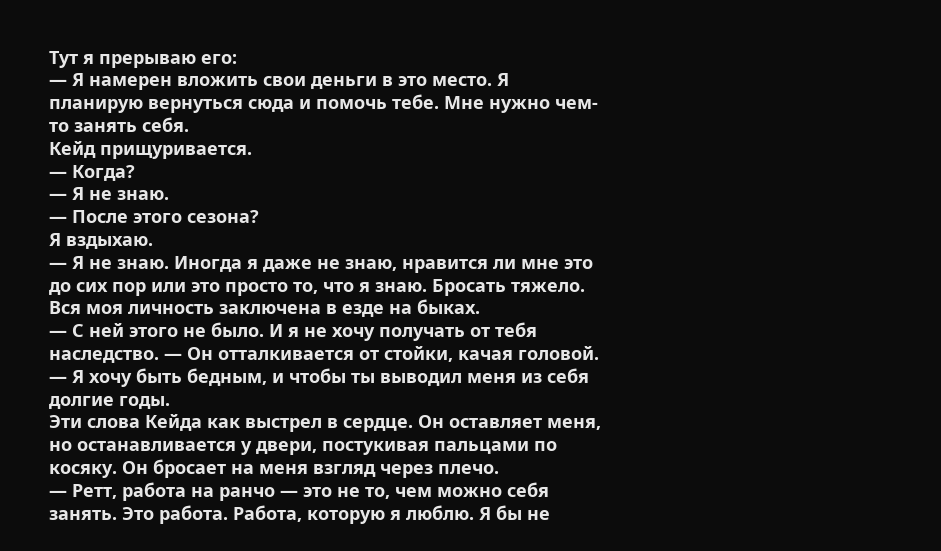Тут я прерываю его:
— Я намерен вложить свои деньги в это место. Я планирую вернуться сюда и помочь тебе. Мне нужно чем-то занять себя.
Кейд прищуривается.
— Когда?
— Я не знаю.
— После этого сезона?
Я вздыхаю.
— Я не знаю. Иногда я даже не знаю, нравится ли мне это до сих пор или это просто то, что я знаю. Бросать тяжело. Вся моя личность заключена в езде на быках.
— С ней этого не было. И я не хочу получать от тебя наследство. — Он отталкивается от стойки, качая головой. — Я хочу быть бедным, и чтобы ты выводил меня из себя долгие годы.
Эти слова Кейда как выстрел в сердце. Он оставляет меня, но останавливается у двери, постукивая пальцами по косяку. Он бросает на меня взгляд через плечо.
— Ретт, работа на ранчо — это не то, чем можно себя занять. Это работа. Работа, которую я люблю. Я бы не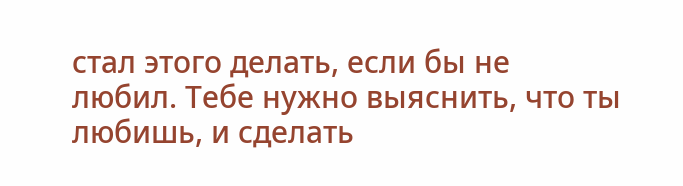стал этого делать, если бы не любил. Тебе нужно выяснить, что ты любишь, и сделать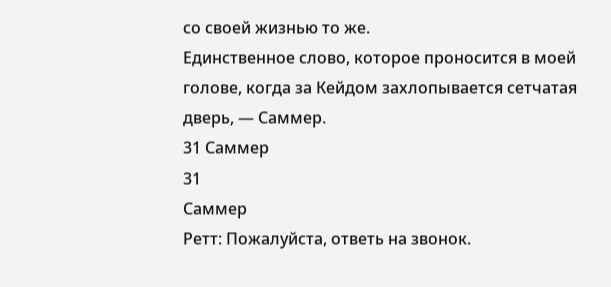со своей жизнью то же.
Единственное слово, которое проносится в моей голове, когда за Кейдом захлопывается сетчатая дверь, — Саммер.
31 Саммер
31
Саммер
Ретт: Пожалуйста, ответь на звонок.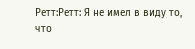Ретт:Ретт: Я не имел в виду то, что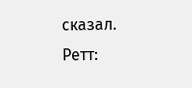сказал.
Ретт: